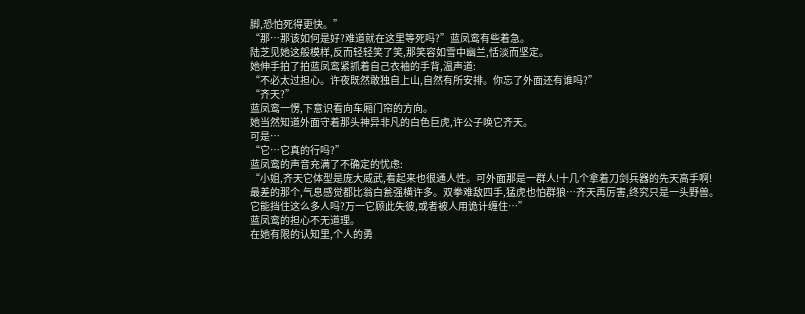脚,恐怕死得更快。”
“那…那该如何是好?难道就在这里等死吗?”蓝凤鸾有些着急。
陆芝见她这般模样,反而轻轻笑了笑,那笑容如雪中幽兰,恬淡而坚定。
她伸手拍了拍蓝凤鸾紧抓着自己衣袖的手背,温声道:
“不必太过担心。许夜既然敢独自上山,自然有所安排。你忘了外面还有谁吗?”
“齐天?”
蓝凤鸾一愣,下意识看向车厢门帘的方向。
她当然知道外面守着那头神异非凡的白色巨虎,许公子唤它齐天。
可是…
“它…它真的行吗?”
蓝凤鸾的声音充满了不确定的忧虑:
“小姐,齐天它体型是庞大威武,看起来也很通人性。可外面那是一群人!十几个拿着刀剑兵器的先天高手啊!
最差的那个,气息感觉都比翁白瓮强横许多。双拳难敌四手,猛虎也怕群狼…齐天再厉害,终究只是一头野兽。
它能挡住这么多人吗?万一它顾此失彼,或者被人用诡计缠住…”
蓝凤鸾的担心不无道理。
在她有限的认知里,个人的勇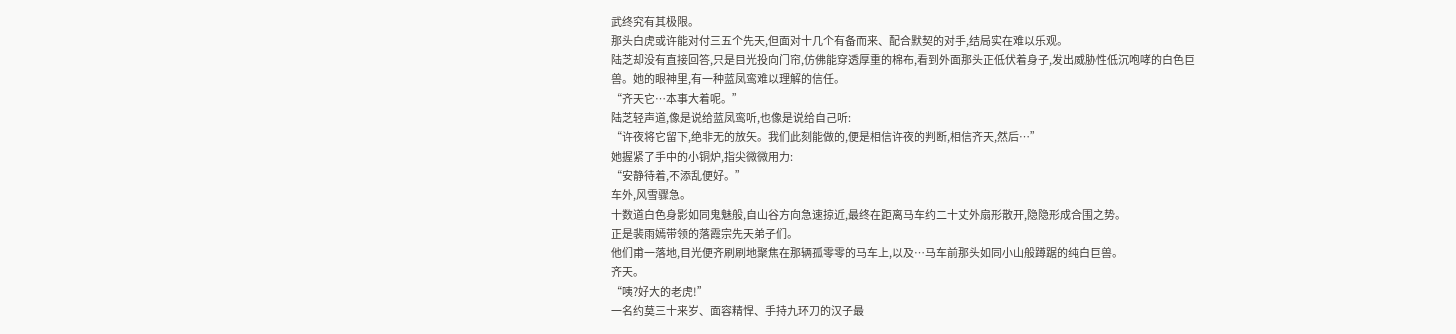武终究有其极限。
那头白虎或许能对付三五个先天,但面对十几个有备而来、配合默契的对手,结局实在难以乐观。
陆芝却没有直接回答,只是目光投向门帘,仿佛能穿透厚重的棉布,看到外面那头正低伏着身子,发出威胁性低沉咆哮的白色巨兽。她的眼神里,有一种蓝凤鸾难以理解的信任。
“齐天它…本事大着呢。”
陆芝轻声道,像是说给蓝凤鸾听,也像是说给自己听:
“许夜将它留下,绝非无的放矢。我们此刻能做的,便是相信许夜的判断,相信齐天,然后…”
她握紧了手中的小铜炉,指尖微微用力:
“安静待着,不添乱便好。”
车外,风雪骤急。
十数道白色身影如同鬼魅般,自山谷方向急速掠近,最终在距离马车约二十丈外扇形散开,隐隐形成合围之势。
正是裴雨嫣带领的落霞宗先天弟子们。
他们甫一落地,目光便齐刷刷地聚焦在那辆孤零零的马车上,以及…马车前那头如同小山般蹲踞的纯白巨兽。
齐天。
“咦?好大的老虎!”
一名约莫三十来岁、面容精悍、手持九环刀的汉子最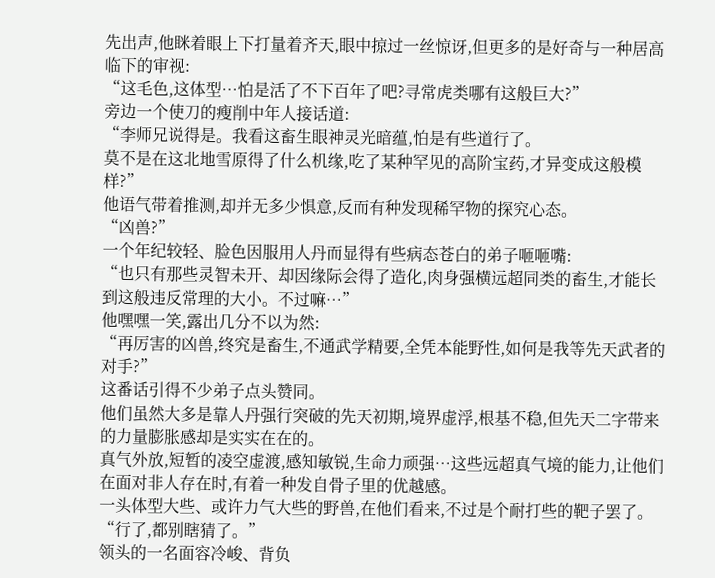先出声,他眯着眼上下打量着齐天,眼中掠过一丝惊讶,但更多的是好奇与一种居高临下的审视:
“这毛色,这体型…怕是活了不下百年了吧?寻常虎类哪有这般巨大?”
旁边一个使刀的瘦削中年人接话道:
“李师兄说得是。我看这畜生眼神灵光暗蕴,怕是有些道行了。
莫不是在这北地雪原得了什么机缘,吃了某种罕见的高阶宝药,才异变成这般模样?”
他语气带着推测,却并无多少惧意,反而有种发现稀罕物的探究心态。
“凶兽?”
一个年纪较轻、脸色因服用人丹而显得有些病态苍白的弟子咂咂嘴:
“也只有那些灵智未开、却因缘际会得了造化,肉身强横远超同类的畜生,才能长到这般违反常理的大小。不过嘛…”
他嘿嘿一笑,露出几分不以为然:
“再厉害的凶兽,终究是畜生,不通武学精要,全凭本能野性,如何是我等先天武者的对手?”
这番话引得不少弟子点头赞同。
他们虽然大多是靠人丹强行突破的先天初期,境界虚浮,根基不稳,但先天二字带来的力量膨胀感却是实实在在的。
真气外放,短暂的凌空虚渡,感知敏锐,生命力顽强…这些远超真气境的能力,让他们在面对非人存在时,有着一种发自骨子里的优越感。
一头体型大些、或许力气大些的野兽,在他们看来,不过是个耐打些的靶子罢了。
“行了,都别瞎猜了。”
领头的一名面容冷峻、背负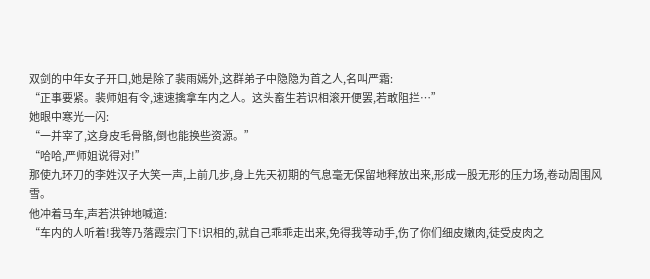双剑的中年女子开口,她是除了裴雨嫣外,这群弟子中隐隐为首之人,名叫严霜:
“正事要紧。裴师姐有令,速速擒拿车内之人。这头畜生若识相滚开便罢,若敢阻拦…”
她眼中寒光一闪:
“一并宰了,这身皮毛骨骼,倒也能换些资源。”
“哈哈,严师姐说得对!”
那使九环刀的李姓汉子大笑一声,上前几步,身上先天初期的气息毫无保留地释放出来,形成一股无形的压力场,卷动周围风雪。
他冲着马车,声若洪钟地喊道:
“车内的人听着!我等乃落霞宗门下!识相的,就自己乖乖走出来,免得我等动手,伤了你们细皮嫩肉,徒受皮肉之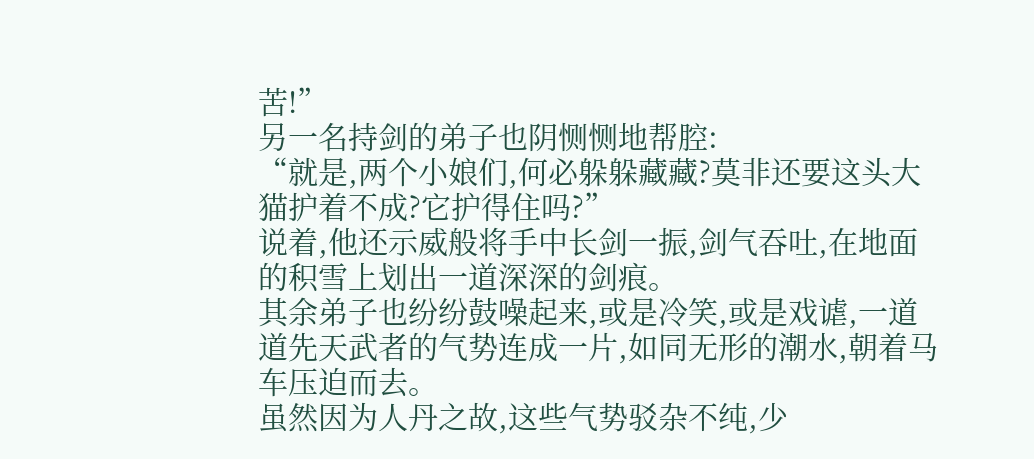苦!”
另一名持剑的弟子也阴恻恻地帮腔:
“就是,两个小娘们,何必躲躲藏藏?莫非还要这头大猫护着不成?它护得住吗?”
说着,他还示威般将手中长剑一振,剑气吞吐,在地面的积雪上划出一道深深的剑痕。
其余弟子也纷纷鼓噪起来,或是冷笑,或是戏谑,一道道先天武者的气势连成一片,如同无形的潮水,朝着马车压迫而去。
虽然因为人丹之故,这些气势驳杂不纯,少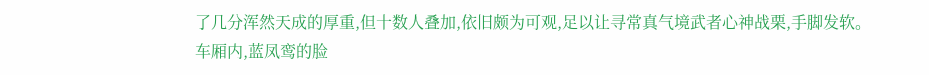了几分浑然天成的厚重,但十数人叠加,依旧颇为可观,足以让寻常真气境武者心神战栗,手脚发软。
车厢内,蓝凤鸾的脸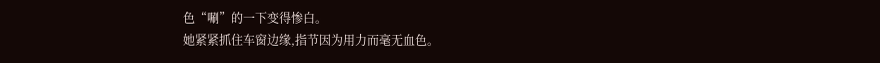色“唰”的一下变得惨白。
她紧紧抓住车窗边缘,指节因为用力而毫无血色。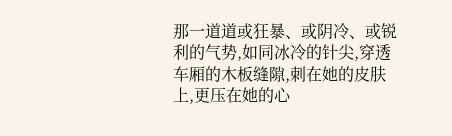那一道道或狂暴、或阴冷、或锐利的气势,如同冰冷的针尖,穿透车厢的木板缝隙,刺在她的皮肤上,更压在她的心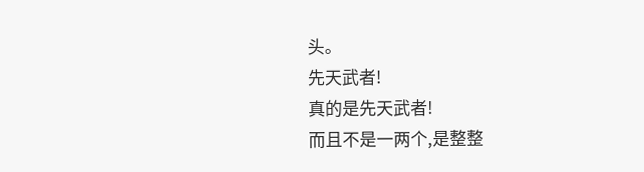头。
先天武者!
真的是先天武者!
而且不是一两个,是整整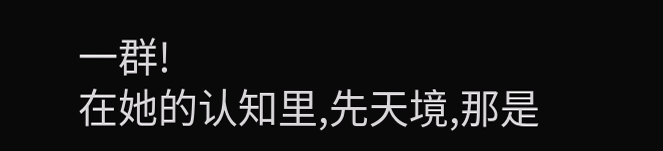一群!
在她的认知里,先天境,那是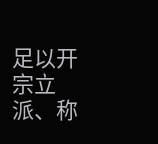足以开宗立派、称